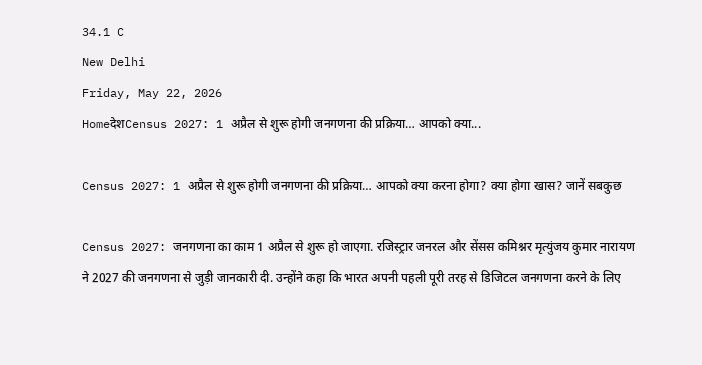34.1 C
New Delhi
Friday, May 22, 2026
HomeदेशCensus 2027: 1 अप्रैल से शुरू होगी जनगणना की प्रक्रिया… आपको क्या...

Census 2027: 1 अप्रैल से शुरू होगी जनगणना की प्रक्रिया… आपको क्या करना होगा? क्या होगा खास? जानें सबकुछ

Census 2027: जनगणना का काम 1 अप्रैल से शुरू हो जाएगा. रजिस्ट्रार जनरल और सेंसस कमिश्नर मृत्युंजय कुमार नारायण ने 2027 की जनगणना से जुड़ी जानकारी दी. उन्होंने कहा कि भारत अपनी पहली पूरी तरह से डिजिटल जनगणना करने के लिए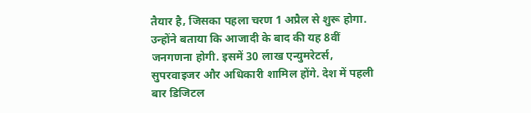तैयार है, जिसका पहला चरण 1 अप्रैल से शुरू होगा. उन्होंने बताया कि आजादी के बाद की यह 8वीं जनगणना होगी. इसमें 30 लाख एन्युमरेटर्स, सुपरवाइजर और अधिकारी शामिल होंगे. देश में पहली बार डिजिटल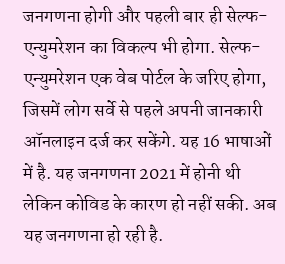जनगणना होगी और पहली बार ही सेल्फ-एन्युमरेशन का विकल्प भी होगा. सेल्फ-एन्युमरेशन एक वेब पोर्टल के जरिए होगा, जिसमें लोग सर्वे से पहले अपनी जानकारी ऑनलाइन दर्ज कर सकेंगे. यह 16 भाषाओं में है. यह जनगणना 2021 में होनी थी लेकिन कोविड के कारण हो नहीं सकी. अब यह जनगणना हो रही है.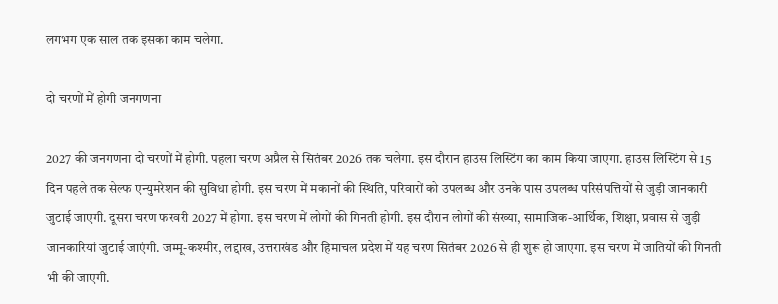लगभग एक साल तक इसका काम चलेगा.

दो चरणों में होगी जनगणना

2027 की जनगणना दो चरणों में होगी. पहला चरण अप्रैल से सितंबर 2026 तक चलेगा. इस दौरान हाउस लिस्टिंग का काम किया जाएगा. हाउस लिस्टिंग से 15 दिन पहले तक सेल्फ एन्युमरेशन की सुविधा होगी. इस चरण में मकानों की स्थिति, परिवारों को उपलब्ध और उनके पास उपलब्ध परिसंपत्तियों से जुड़ी जानकारी जुटाई जाएगी. दूसरा चरण फरवरी 2027 में होगा. इस चरण में लोगों की गिनती होगी. इस दौरान लोगों की संख्या, सामाजिक-आर्थिक, शिक्षा, प्रवास से जुड़ी जानकारियां जुटाई जाएंगी. जम्मू-कश्मीर, लद्दाख, उत्तराखंड और हिमाचल प्रदेश में यह चरण सितंबर 2026 से ही शुरू हो जाएगा. इस चरण में जातियों की गिनती भी की जाएगी.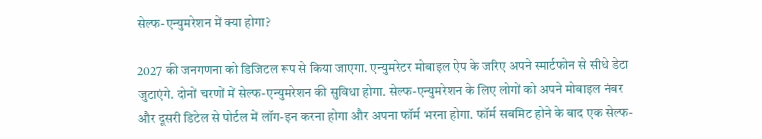सेल्फ-एन्युमरेशन में क्या होगा?

2027 की जनगणना को डिजिटल रूप से किया जाएगा. एन्युमरेटर मोबाइल ऐप के जरिए अपने स्मार्टफोन से सीधे डेटा जुटाएंगे. दोनों चरणों में सेल्फ-एन्युमरेशन की सुविधा होगा. सेल्फ-एन्युमरेशन के लिए लोगों को अपने मोबाइल नंबर और दूसरी डिटेल से पोर्टल में लॉग-इन करना होगा और अपना फॉर्म भरना होगा. फॉर्म सबमिट होने के बाद एक सेल्फ-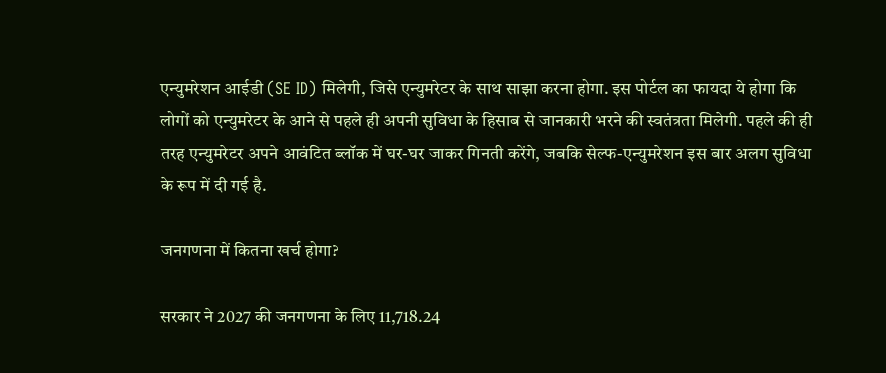एन्युमरेशन आईडी (SE ID) मिलेगी, जिसे एन्युमरेटर के साथ साझा करना होगा. इस पोर्टल का फायदा ये होगा कि लोगों को एन्युमरेटर के आने से पहले ही अपनी सुविधा के हिसाब से जानकारी भरने की स्वतंत्रता मिलेगी. पहले की ही तरह एन्युमरेटर अपने आवंटित ब्लॉक में घर-घर जाकर गिनती करेंगे, जबकि सेल्फ-एन्युमरेशन इस बार अलग सुविधा के रूप में दी गई है.

जनगणना में कितना खर्च होगा?

सरकार ने 2027 की जनगणना के लिए 11,718.24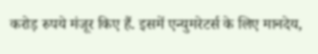करोड़ रुपये मंजूर किए हैं. इसमें एन्युमरेटर्स के लिए मानदेय,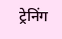ट्रेनिंग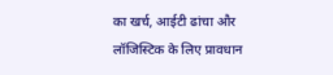का खर्च, आईटी ढांचा और लॉजिस्टिक के लिए प्रावधान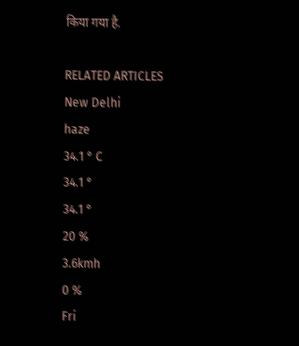किया गया है.

RELATED ARTICLES
New Delhi
haze
34.1 ° C
34.1 °
34.1 °
20 %
3.6kmh
0 %
Fri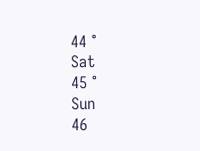44 °
Sat
45 °
Sun
46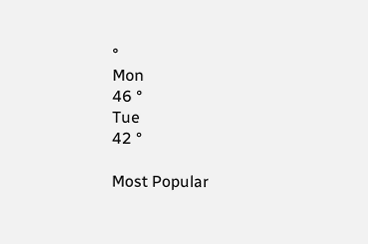°
Mon
46 °
Tue
42 °

Most Popular